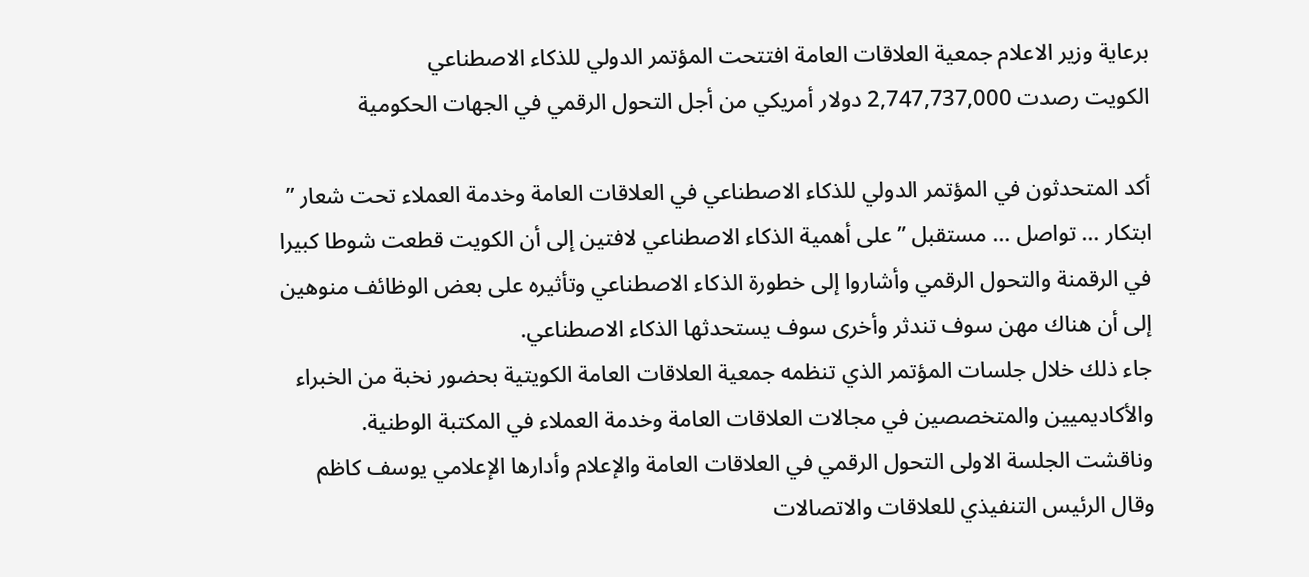برعاية وزير الاعلام جمعية العلاقات العامة افتتحت المؤتمر الدولي للذكاء الاصطناعي
الكويت رصدت 2,747,737,000 دولار أمريكي من أجل التحول الرقمي في الجهات الحكومية

أكد المتحدثون في المؤتمر الدولي للذكاء الاصطناعي في العلاقات العامة وخدمة العملاء تحت شعار ” ابتكار … تواصل … مستقبل ” على أهمية الذكاء الاصطناعي لافتين إلى أن الكويت قطعت شوطا كبيرا في الرقمنة والتحول الرقمي وأشاروا إلى خطورة الذكاء الاصطناعي وتأثيره على بعض الوظائف منوهين إلى أن هناك مهن سوف تندثر وأخرى سوف يستحدثها الذكاء الاصطناعي.
جاء ذلك خلال جلسات المؤتمر الذي تنظمه جمعية العلاقات العامة الكويتية بحضور نخبة من الخبراء والأكاديميين والمتخصصين في مجالات العلاقات العامة وخدمة العملاء في المكتبة الوطنية.
وناقشت الجلسة الاولى التحول الرقمي في العلاقات العامة والإعلام وأدارها الإعلامي يوسف كاظم
وقال الرئيس التنفيذي للعلاقات والاتصالات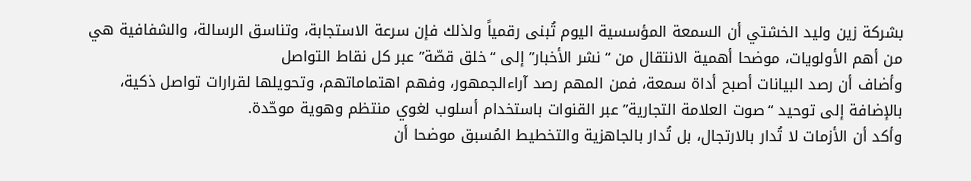بشركة زين وليد الخشتي أن السمعة المؤسسية اليوم تُبنى رقمياً ولذلك فإن سرعة الاستجابة، وتناسق الرسالة، والشفافية هي من أهم الأولويات، موضحا أهمية الانتقال من “نشر الأخبار” إلى “خلق قصّة” عبر كل نقاط التواصل
وأضاف أن رصد البيانات أصبح أداة سمعة، فمن المهم رصد آراءالجمهور، وفهم اهتماماتهم، وتحويلها لقرارات تواصل ذكية، بالإضافة إلى توحيد “صوت العلامة التجارية” عبر القنوات باستخدام أسلوب لغوي منتظم وهوية موحّدة.
وأكد أن الأزمات لا تُدار بالارتجال، بل تُدار بالجاهزية والتخطيط المُسبق موضحا أن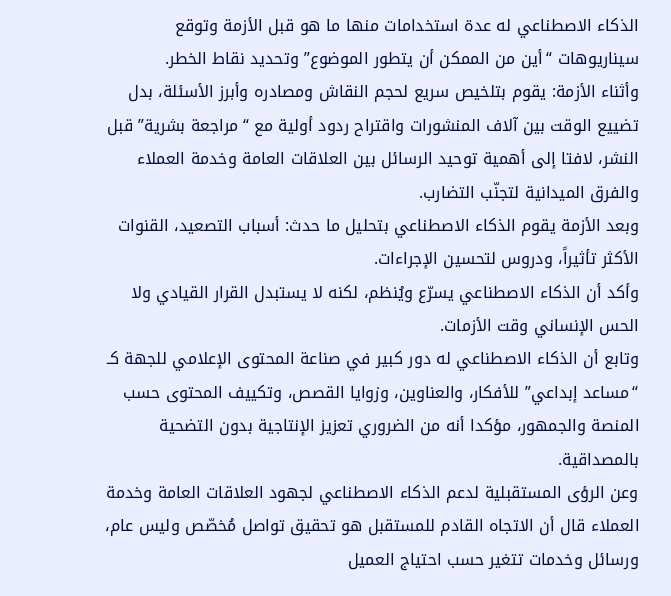الذكاء الاصطناعي له عدة استخدامات منها ما هو قبل الأزمة وتوقع سيناريوهات “أين من الممكن أن يتطور الموضوع” وتحديد نقاط الخطر.
وأثناء الأزمة: يقوم بتلخيص سريع لحجم النقاش ومصادره وأبرز الأسئلة، بدل تضييع الوقت بين آلاف المنشورات واقتراح ردود أولية مع “مراجعة بشرية” قبل النشر، لافتا إلى أهمية توحيد الرسائل بين العلاقات العامة وخدمة العملاء والفرق الميدانية لتجنّب التضارب.
وبعد الأزمة يقوم الذكاء الاصطناعي بتحليل ما حدث: أسباب التصعيد، القنوات الأكثر تأثيراً، ودروس لتحسين الإجراءات.
وأكد أن الذكاء الاصطناعي يسرّع ويُنظم، لكنه لا يستبدل القرار القيادي ولا الحس الإنساني وقت الأزمات.
وتابع أن الذكاء الاصطناعي له دور كبير في صناعة المحتوى الإعلامي للجهة كـ “مساعد إبداعي” للأفكار، والعناوين، وزوايا القصص، وتكييف المحتوى حسب المنصة والجمهور، مؤكدا أنه من الضروري تعزيز الإنتاجية بدون التضحية بالمصداقية.
وعن الرؤى المستقبلية لدعم الذكاء الاصطناعي لجهود العلاقات العامة وخدمة العملاء قال أن الاتجاه القادم للمستقبل هو تحقيق تواصل مُخصّص وليس عام، ورسائل وخدمات تتغير حسب احتياج العميل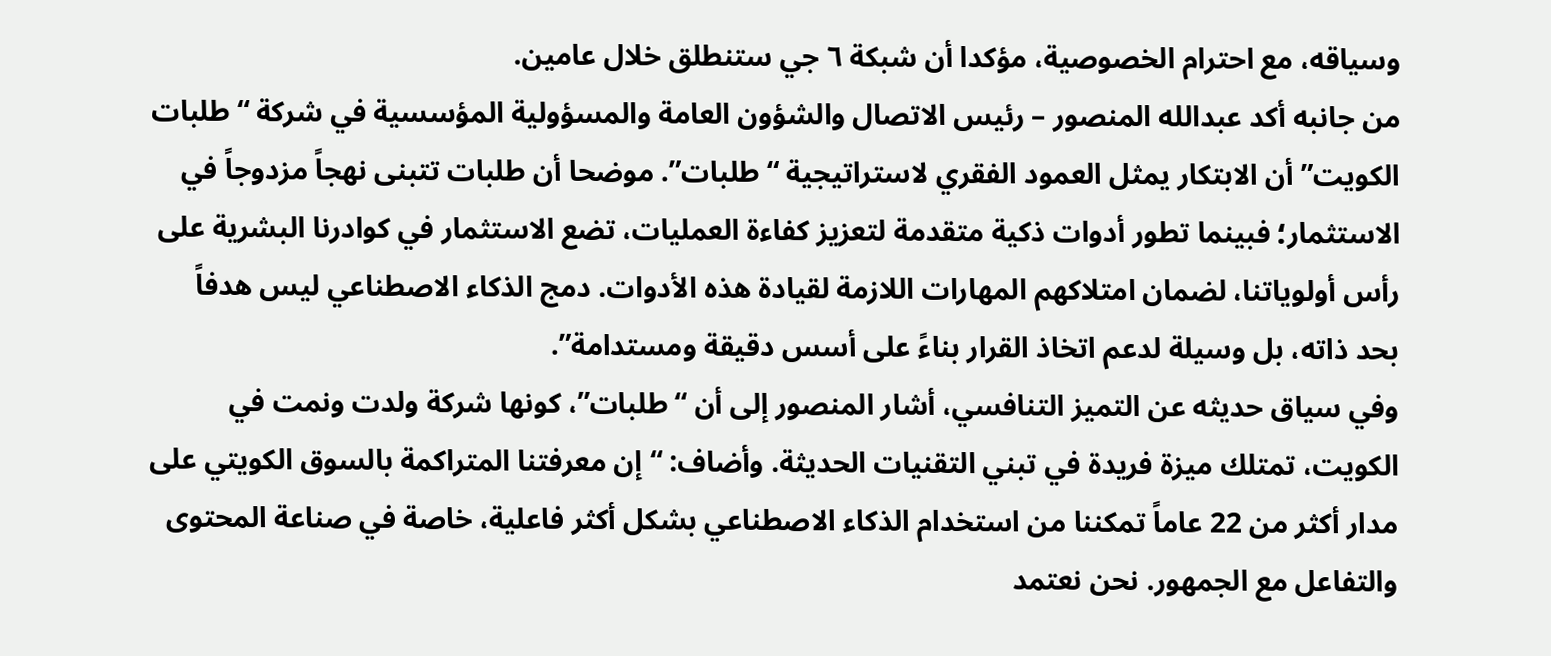وسياقه، مع احترام الخصوصية، مؤكدا أن شبكة ٦ جي ستنطلق خلال عامين.
من جانبه أكد عبدالله المنصور – رئيس الاتصال والشؤون العامة والمسؤولية المؤسسية في شركة “طلبات الكويت” أن الابتكار يمثل العمود الفقري لاستراتيجية “طلبات”. موضحا أن طلبات تتبنى نهجاً مزدوجاً في الاستثمار؛ فبينما تطور أدوات ذكية متقدمة لتعزيز كفاءة العمليات، تضع الاستثمار في كوادرنا البشرية على رأس أولوياتنا، لضمان امتلاكهم المهارات اللازمة لقيادة هذه الأدوات. دمج الذكاء الاصطناعي ليس هدفاً بحد ذاته، بل وسيلة لدعم اتخاذ القرار بناءً على أسس دقيقة ومستدامة”.
وفي سياق حديثه عن التميز التنافسي، أشار المنصور إلى أن “طلبات”، كونها شركة ولدت ونمت في الكويت، تمتلك ميزة فريدة في تبني التقنيات الحديثة. وأضاف: “إن معرفتنا المتراكمة بالسوق الكويتي على مدار أكثر من 22 عاماً تمكننا من استخدام الذكاء الاصطناعي بشكل أكثر فاعلية، خاصة في صناعة المحتوى والتفاعل مع الجمهور. نحن نعتمد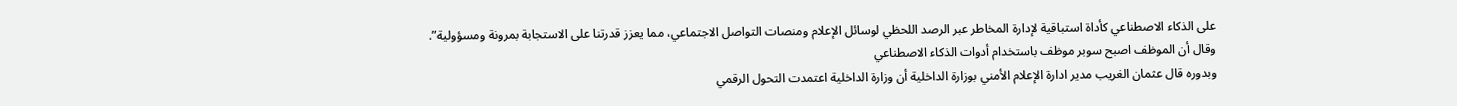على الذكاء الاصطناعي كأداة استباقية لإدارة المخاطر عبر الرصد اللحظي لوسائل الإعلام ومنصات التواصل الاجتماعي، مما يعزز قدرتنا على الاستجابة بمرونة ومسؤولية”.
وقال أن الموظف اصبح سوبر موظف باستخدام أدوات الذكاء الاصطناعي
وبدوره قال عثمان الغريب مدير ادارة الإعلام الأمني بوزارة الداخلية أن وزارة الداخلية اعتمدت التحول الرقمي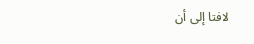لافتا إلى أن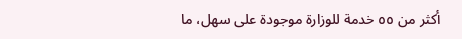أكثر من ٥٥ خدمة للوزارة موجودة على سهل، ما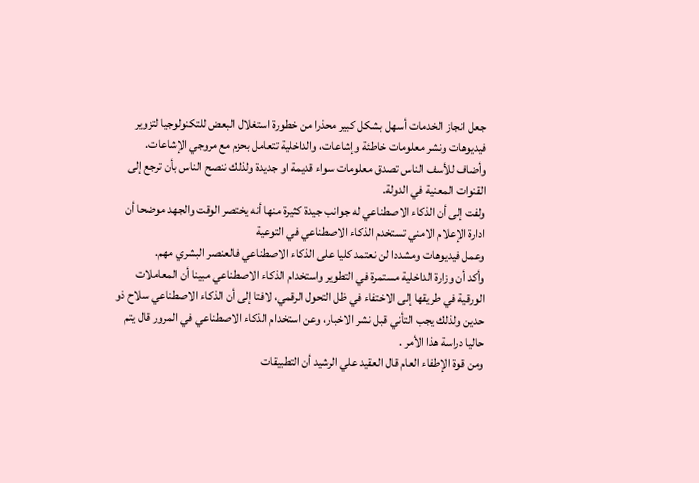جعل انجاز الخدمات أسهل بشكل كبير محذرا من خطورة استغلال البعض للتكنولوجيا لتزوير فيديوهات ونشر معلومات خاطئة وإشاعات، والداخلية تتعامل بحزم مع مروجي الإشاعات.
وأضاف للأسف الناس تصدق معلومات سواء قديمة او جديدة ولذلك ننصح الناس بأن ترجع إلى القنوات المعنية في الدولة.
ولفت إلى أن الذكاء الاصطناعي له جوانب جيدة كثيرة منها أنه يختصر الوقت والجهد موضحا أن ادارة الإعلام الامني تستخدم الذكاء الاصطناعي في التوعية
وعمل فيديوهات ومشددا لن نعتمد كليا على الذكاء الاصطناعي فالعنصر البشري مهم.
وأكد أن وزارة الداخلية مستمرة في التطوير واستخدام الذكاء الاصطناعي مبينا أن المعاملات الورقية في طريقها إلى الاختفاء في ظل التحول الرقمي، لافتا إلى أن الذكاء الاصطناعي سلاح ذو حدين ولذلك يجب التأني قبل نشر الاخبار، وعن استخدام الذكاء الاصطناعي في المرور قال يتم حاليا دراسة هذا الأمر .
ومن قوة الإطفاء العام قال العقيد علي الرشيد أن التطبيقات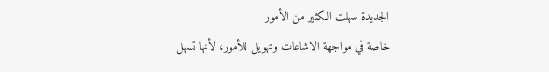الجديدة سهلت الكثير من الأمور
خاصة في مواجهة الاشاعات وتهويل للأمور، لأنها تسهل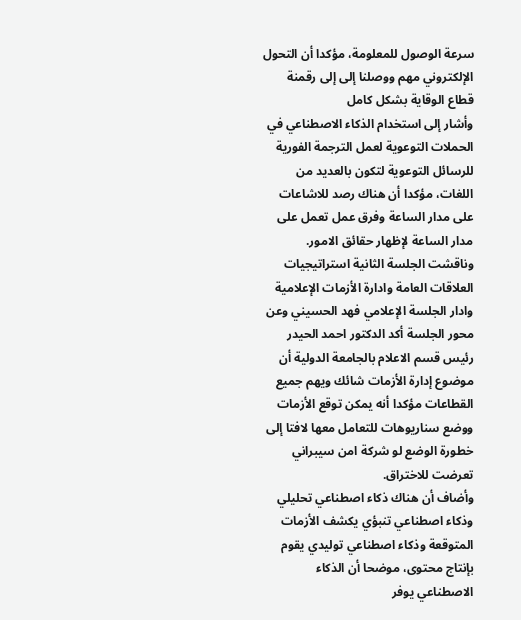سرعة الوصول للمعلومة، مؤكدا أن التحول الإلكتروني مهم ووصلنا إلى إلى رقمنة قطاع الوقاية بشكل كامل
وأشار إلى استخدام الذكاء الاصطناعي في الحملات التوعوية لعمل الترجمة الفورية للرسائل التوعوية لتكون بالعديد من اللغات، مؤكدا أن هناك رصد للاشاعات على مدار الساعة وفرق عمل تعمل على مدار الساعة لإظهار حقائق الامور.
وناقشت الجلسة الثانية استراتيجيات العلاقات العامة وادارة الأزمات الإعلامية وادار الجلسة الإعلامي فهد الحسيني وعن محور الجلسة أكد الدكتور احمد الحيدر رئيس قسم الاعلام بالجامعة الدولية أن موضوع إدارة الأزمات شائك ويهم جميع القطاعات مؤكدا أنه يمكن توقع الأزمات ووضع سناريوهات للتعامل معها لافتا إلى خطورة الوضع لو شركة امن سيبراني تعرضت للاختراق.
وأضاف أن هناك ذكاء اصطناعي تحليلي وذكاء اصطناعي تنبؤي يكشف الأزمات المتوقعة وذكاء اصطناعي توليدي يقوم بإنتاج محتوى، موضحا أن الذكاء الاصطناعي يوفر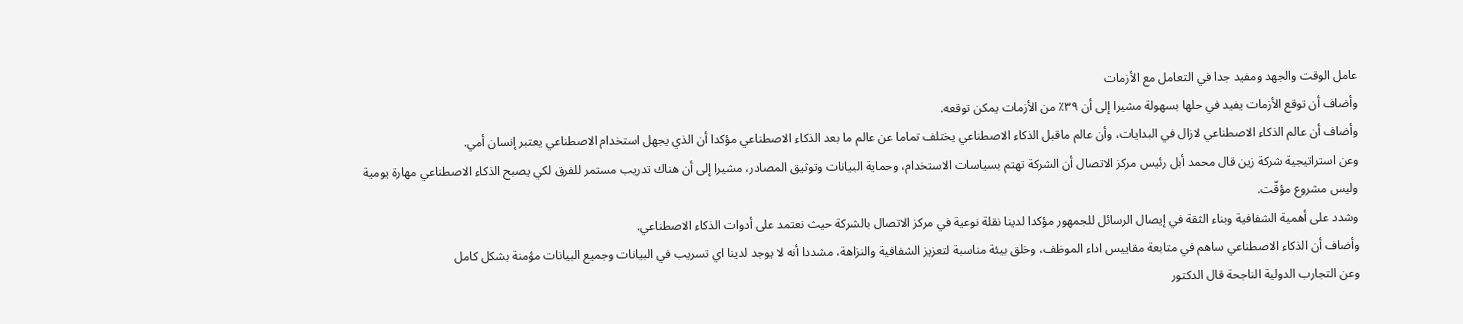عامل الوقت والجهد ومفيد جدا في التعامل مع الأزمات
وأضاف أن توقع الأزمات يفيد في حلها بسهولة مشيرا إلى أن ٣٩٪ من الأزمات يمكن توقعه.
وأضاف أن عالم الذكاء الاصطناعي لازال في البدايات، وأن عالم ماقبل الذكاء الاصطناعي يختلف تماما عن عالم ما بعد الذكاء الاصطناعي مؤكدا أن الذي يجهل استخدام الاصطناعي يعتبر إنسان أمي.
وعن استراتيجية شركة زين قال محمد أبل رئيس مركز الاتصال أن الشركة تهتم بسياسات الاستخدام، وحماية البيانات وتوثيق المصادر، مشيرا إلى أن هناك تدريب مستمر للفرق لكي يصبح الذكاء الاصطناعي مهارة يومية وليس مشروع مؤقّت.
وشدد على أهمية الشفافية وبناء الثقة في إيصال الرسائل للجمهور مؤكدا لدينا نقلة نوعية في مركز الاتصال بالشركة حيث نعتمد على أدوات الذكاء الاصطناعي.
وأضاف أن الذكاء الاصطناعي ساهم في متابعة مقاييس اداء الموظف، وخلق بيئة مناسبة لتعزيز الشفافية والنزاهة، مشددا أنه لا يوجد لدينا اي تسريب في البيانات وجميع البيانات مؤمنة بشكل كامل
وعن التجارب الدولية الناجحة قال الدكتور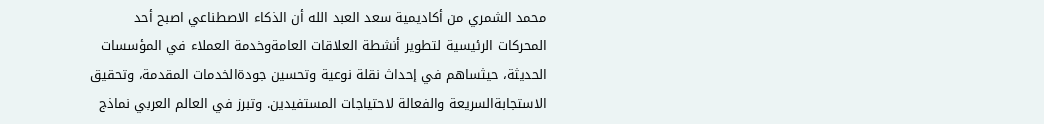محمد الشمري من أكاديمية سعد العبد الله أن الذكاء الاصطناعي اصبح أحد المحركات الرئيسية لتطوير أنشطة العلاقات العامةوخدمة العملاء في المؤسسات الحديثة، حيثساهم في إحداث نقلة نوعية وتحسين جودةالخدمات المقدمة، وتحقيق الاستجابةالسريعة والفعالة لاحتياجات المستفيدين. وتبرز في العالم العربي نماذج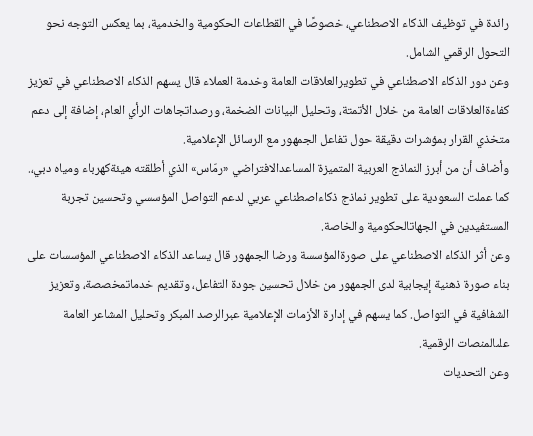رائدة في توظيف الذكاء الاصطناعي، خصوصًا في القطاعات الحكومية والخدمية، بما يعكس التوجه نحو التحول الرقمي الشامل.
وعن دور الذكاء الاصطناعي في تطويرالعلاقات العامة وخدمة العملاء قال يسهم الذكاء الاصطناعي في تعزيز كفاءةالعلاقات العامة من خلال الأتمتة، وتحليل البيانات الضخمة، ورصداتجاهات الرأي العام، إضافة إلى دعم متخذي القرار بمؤشرات دقيقة حول تفاعل الجمهور مع الرسائل الإعلامية.
وأضاف أن من أبرز النماذج العربية المتميزة المساعدالافتراضي «رمّاس» الذي أطلقته هيئةكهرباء ومياه دبي،. كما عملت السعودية على تطوير نماذج ذكاءاصطناعي عربي لدعم التواصل المؤسسي وتحسين تجربة المستفيدين في الجهاتالحكومية والخاصة.
وعن أثر الذكاء الاصطناعي على صورةالمؤسسة ورضا الجمهور قال يساعد الذكاء الاصطناعي المؤسسات على بناء صورة ذهنية إيجابية لدى الجمهور من خلال تحسين جودة التفاعل، وتقديم خدماتمخصصة، وتعزيز الشفافية في التواصل. كما يسهم في إدارة الأزمات الإعلامية عبرالرصد المبكر وتحليل المشاعر العامة علىالمنصات الرقمية.
وعن التحديات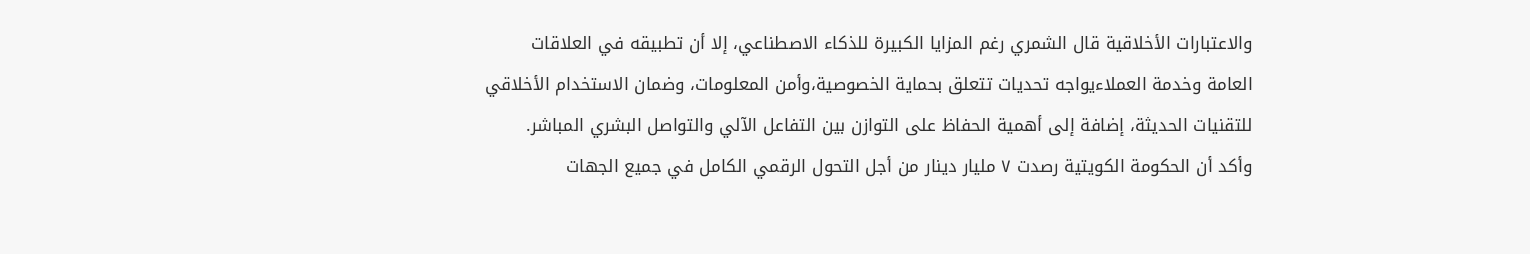والاعتبارات الأخلاقية قال الشمري رغم المزايا الكبيرة للذكاء الاصطناعي، إلا أن تطبيقه في العلاقات العامة وخدمة العملاءيواجه تحديات تتعلق بحماية الخصوصية،وأمن المعلومات، وضمان الاستخدام الأخلاقي للتقنيات الحديثة، إضافة إلى أهمية الحفاظ على التوازن بين التفاعل الآلي والتواصل البشري المباشر.
وأكد أن الحكومة الكويتية رصدت ٧ مليار دينار من أجل التحول الرقمي الكامل في جميع الجهات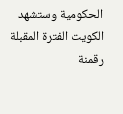الحكومية وستشهد الكويت الفترة المقبلة رقمنة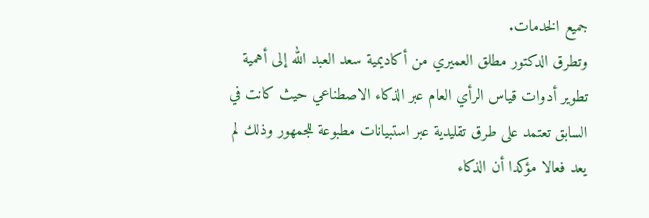جميع الخدمات.
وتطرق الدكتور مطلق العميري من أكاديمية سعد العبد الله إلى أهمية تطوير أدوات قياس الرأي العام عبر الذكاء الاصطناعي حيث كانت في السابق تعتمد على طرق تقليدية عبر استبيانات مطبوعة للجمهور وذلك لم يعد فعالا مؤكدا أن الذكاء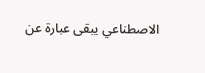الاصطناعي يبقى عبارة عن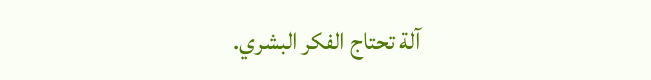آلة تحتاج الفكر البشري.